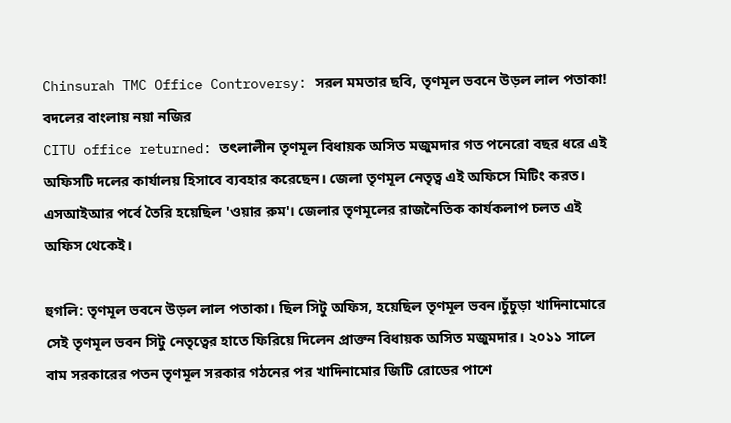Chinsurah TMC Office Controversy: সরল মমতার ছবি, তৃণমূল ভবনে উড়ল লাল পতাকা! বদলের বাংলায় নয়া নজির
CITU office returned: তৎলালীন তৃণমূল বিধায়ক অসিত মজুমদার গত পনেরো বছর ধরে এই অফিসটি দলের কার্যালয় হিসাবে ব্যবহার করেছেন। জেলা তৃণমূল নেতৃত্ব এই অফিসে মিটিং করত। এসআইআর পর্বে তৈরি হয়েছিল 'ওয়ার রুম'। জেলার তৃণমূলের রাজনৈতিক কার্যকলাপ চলত এই অফিস থেকেই।

হুগলি: তৃণমূল ভবনে উড়ল লাল পতাকা। ছিল সিটু অফিস, হয়েছিল তৃণমূল ভবন।চুঁচুড়া খাদিনামোরে সেই তৃণমূল ভবন সিটু নেতৃত্বের হাতে ফিরিয়ে দিলেন প্রাক্তন বিধায়ক অসিত মজুমদার। ২০১১ সালে বাম সরকারের পতন তৃণমূল সরকার গঠনের পর খাদিনামোর জিটি রোডের পাশে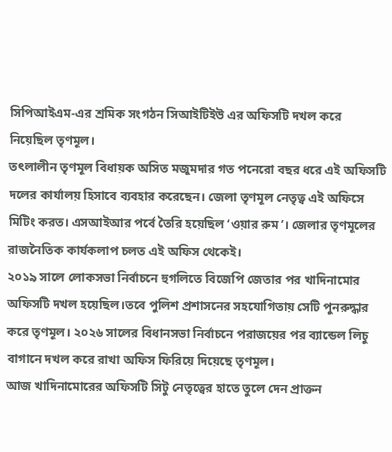সিপিআইএম-এর শ্রমিক সংগঠন সিআইটিইউ এর অফিসটি দখল করে নিয়েছিল তৃণমূল।
তৎলালীন তৃণমূল বিধায়ক অসিত মজুমদার গত পনেরো বছর ধরে এই অফিসটি দলের কার্যালয় হিসাবে ব্যবহার করেছেন। জেলা তৃণমূল নেতৃত্ব এই অফিসে মিটিং করত। এসআইআর পর্বে তৈরি হয়েছিল ‘ওয়ার রুম’। জেলার তৃণমূলের রাজনৈতিক কার্যকলাপ চলত এই অফিস থেকেই।
২০১৯ সালে লোকসভা নির্বাচনে হুগলিতে বিজেপি জেতার পর খাদিনামোর অফিসটি দখল হয়েছিল।তবে পুলিশ প্রশাসনের সহযোগিতায় সেটি পুনরুদ্ধার করে তৃণমূল। ২০২৬ সালের বিধানসভা নির্বাচনে পরাজয়ের পর ব্যান্ডেল লিচু বাগানে দখল করে রাখা অফিস ফিরিয়ে দিয়েছে তৃণমূল।
আজ খাদিনামোরের অফিসটি সিটু নেতৃত্বের হাতে তুলে দেন প্রাক্তন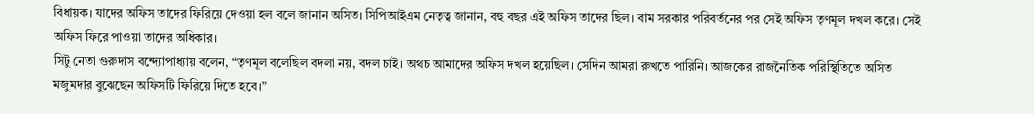বিধায়ক। যাদের অফিস তাদের ফিরিয়ে দেওয়া হল বলে জানান অসিত। সিপিআইএম নেতৃত্ব জানান, বহু বছর এই অফিস তাদের ছিল। বাম সরকার পরিবর্তনের পর সেই অফিস তৃণমূল দখল করে। সেই অফিস ফিরে পাওয়া তাদের অধিকার।
সিটু নেতা গুরুদাস বন্দ্যোপাধ্যায় বলেন, “তৃণমূল বলেছিল বদলা নয়, বদল চাই। অথচ আমাদের অফিস দখল হয়েছিল। সেদিন আমরা রুখতে পারিনি। আজকের রাজনৈতিক পরিস্থিতিতে অসিত মজুমদার বুঝেছেন অফিসটি ফিরিয়ে দিতে হবে।”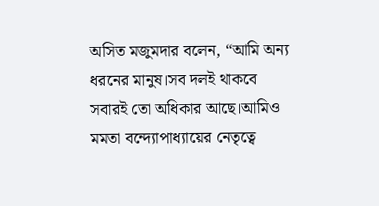অসিত মজুমদার বলেন, “আমি অন্য ধরনের মানুষ।সব দলই থাকবে সবারই তো অধিকার আছে।আমিও মমতা বন্দ্যোপাধ্যায়ের নেতৃত্বে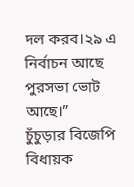দল করব।২৯ এ নির্বাচন আছে পুরসভা ভোট আছে।”
চুঁচুড়ার বিজেপি বিধায়ক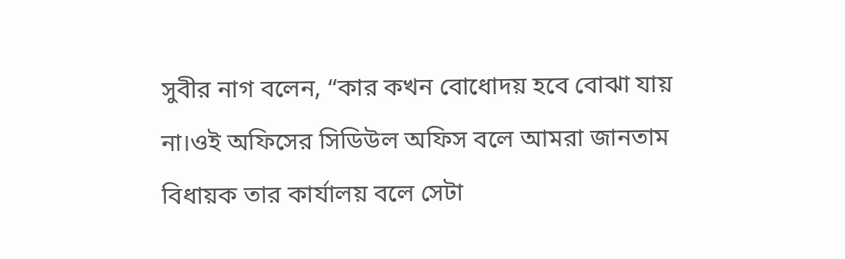সুবীর নাগ বলেন, “কার কখন বোধোদয় হবে বোঝা যায় না।ওই অফিসের সিডিউল অফিস বলে আমরা জানতাম বিধায়ক তার কার্যালয় বলে সেটা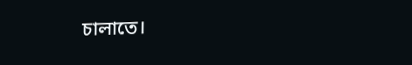চালাতে।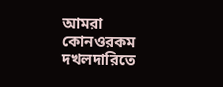আমরা কোনওরকম দখলদারিতে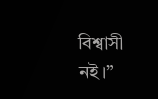বিশ্বাসী নই।”